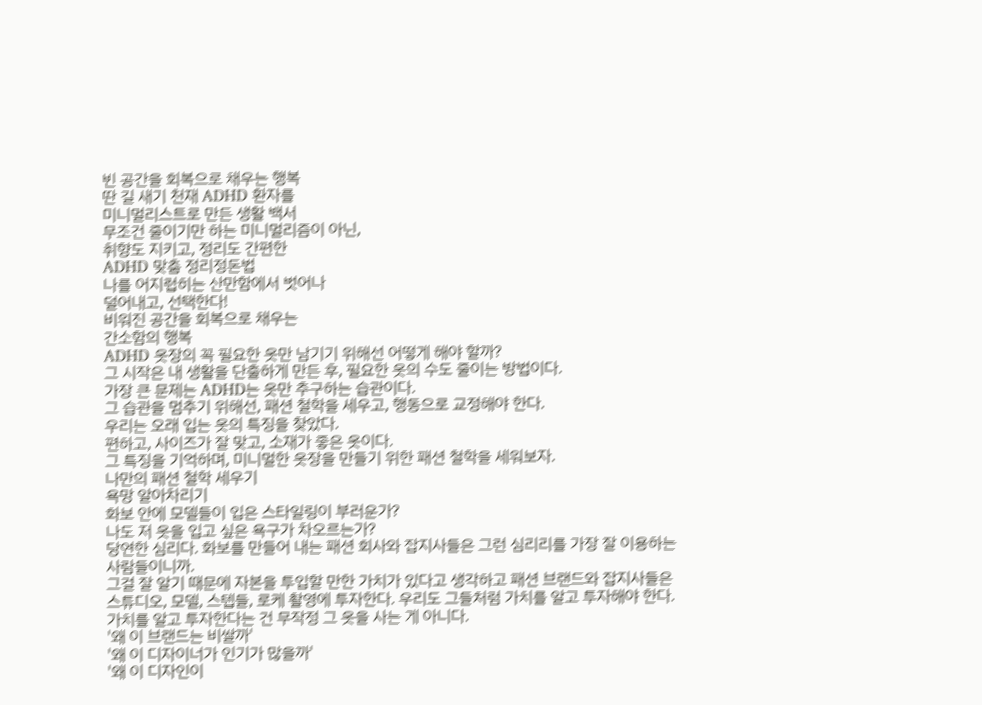빈 공간을 회복으로 채우는 행복
딴 길 새기 천재 ADHD 환자를
미니멀리스트로 만든 생활 백서
무조건 줄이기만 하는 미니멀리즘이 아닌,
취향도 지키고, 정리도 간편한
ADHD 맞춤 정리정돈법
나를 어지럽히는 산만함에서 벗어나
덜어내고, 선택한다!
비워진 공간을 회복으로 채우는
간소함의 행복
ADHD 옷장의 꼭 필요한 옷만 남기기 위해선 어떻게 해야 할까?
그 시작은 내 생활을 단출하게 만든 후, 필요한 옷의 수도 줄이는 방법이다.
가장 큰 문제는 ADHD는 옷만 추구하는 습관이다.
그 습관을 멈추기 위해선, 패션 철학을 세우고, 행동으로 교정해야 한다.
우리는 오래 입는 옷의 특징을 찾았다.
편하고, 사이즈가 잘 맞고, 소재가 좋은 옷이다.
그 특징을 기억하며, 미니멀한 옷장을 만들기 위한 패션 철학을 세워보자.
나만의 패션 철학 세우기
욕망 알아차리기
화보 안에 모델들이 입은 스타일링이 부러운가?
나도 저 옷을 입고 싶은 욕구가 차오르는가?
당연한 심리다. 화보를 만들어 내는 패션 회사와 잡지사들은 그런 심리리를 가장 잘 이용하는 사람들이니까.
그걸 잘 알기 때문에 자본을 투입할 만한 가치가 있다고 생각하고 패션 브랜드와 잡지사들은 스튜디오, 모델, 스텝들, 로케 촬영에 투자한다. 우리도 그들처럼 가치를 알고 투자해야 한다.
가치를 알고 투자한다는 건 무작정 그 옷을 사는 게 아니다.
'왜 이 브랜드는 비쌀까'
'왜 이 디자이너가 인기가 많을까'
'왜 이 디자인이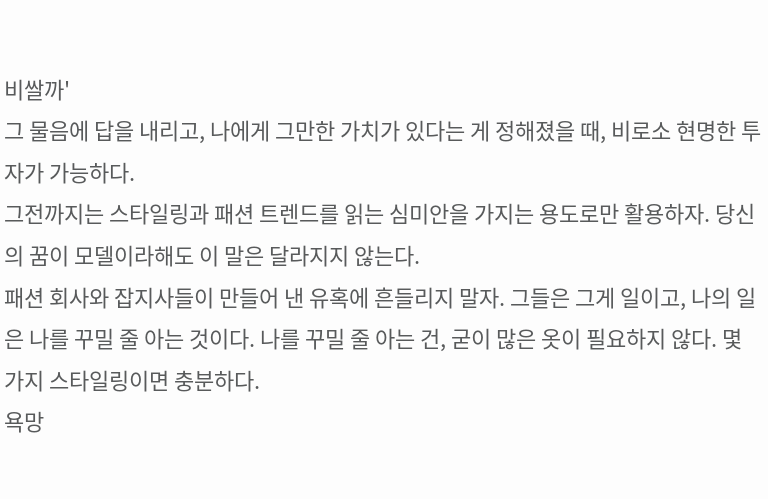비쌀까'
그 물음에 답을 내리고, 나에게 그만한 가치가 있다는 게 정해졌을 때, 비로소 현명한 투자가 가능하다.
그전까지는 스타일링과 패션 트렌드를 읽는 심미안을 가지는 용도로만 활용하자. 당신의 꿈이 모델이라해도 이 말은 달라지지 않는다.
패션 회사와 잡지사들이 만들어 낸 유혹에 흔들리지 말자. 그들은 그게 일이고, 나의 일은 나를 꾸밀 줄 아는 것이다. 나를 꾸밀 줄 아는 건, 굳이 많은 옷이 필요하지 않다. 몇 가지 스타일링이면 충분하다.
욕망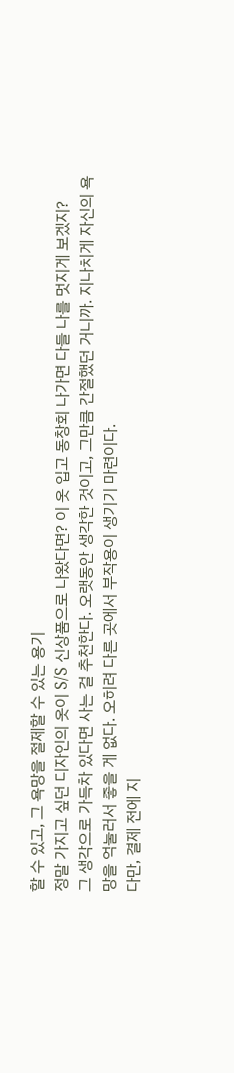할 수 있고, 그 욕망을 절제할 수 있는 용기
정말 가지고 싶던 디자인의 옷이 S/S 신상품으로 나왔다면? 이 옷 입고 동창회 나가면 다들 나를 멋지게 보겠지?
그 생각으로 가득차 있다면 사는 걸 추천한다. 오랫동안 생각한 것이고, 그만큼 간절했던 거니까. 지나치게 자신의 욕망을 억눌러서 좋을 게 없다. 오히려 다른 곳에서 부작용이 생기기 마련이다.
다만, 결제 전에 지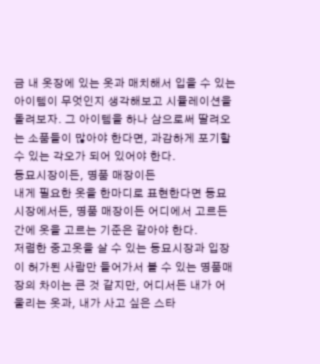금 내 옷장에 있는 옷과 매치해서 입을 수 있는 아이템이 무엇인지 생각해보고 시뮬레이션을 돌려보자. 그 아이템을 하나 삼으로써 딸려오는 소품들이 많아야 한다면, 과감하게 포기할 수 있는 각오가 되어 있어야 한다.
동묘시장이든, 명품 매장이든
내게 필요한 옷을 한마디로 표현한다면 동묘시장에서든, 명품 매장이든 어디에서 고르든 간에 옷을 고르는 기준은 같아야 한다.
저렴한 중고옷을 살 수 있는 동묘시장과 입장이 허가된 사람만 들어가서 볼 수 있는 명품매장의 차이는 큰 것 같지만, 어디서든 내가 어울리는 옷과, 내가 사고 싶은 스타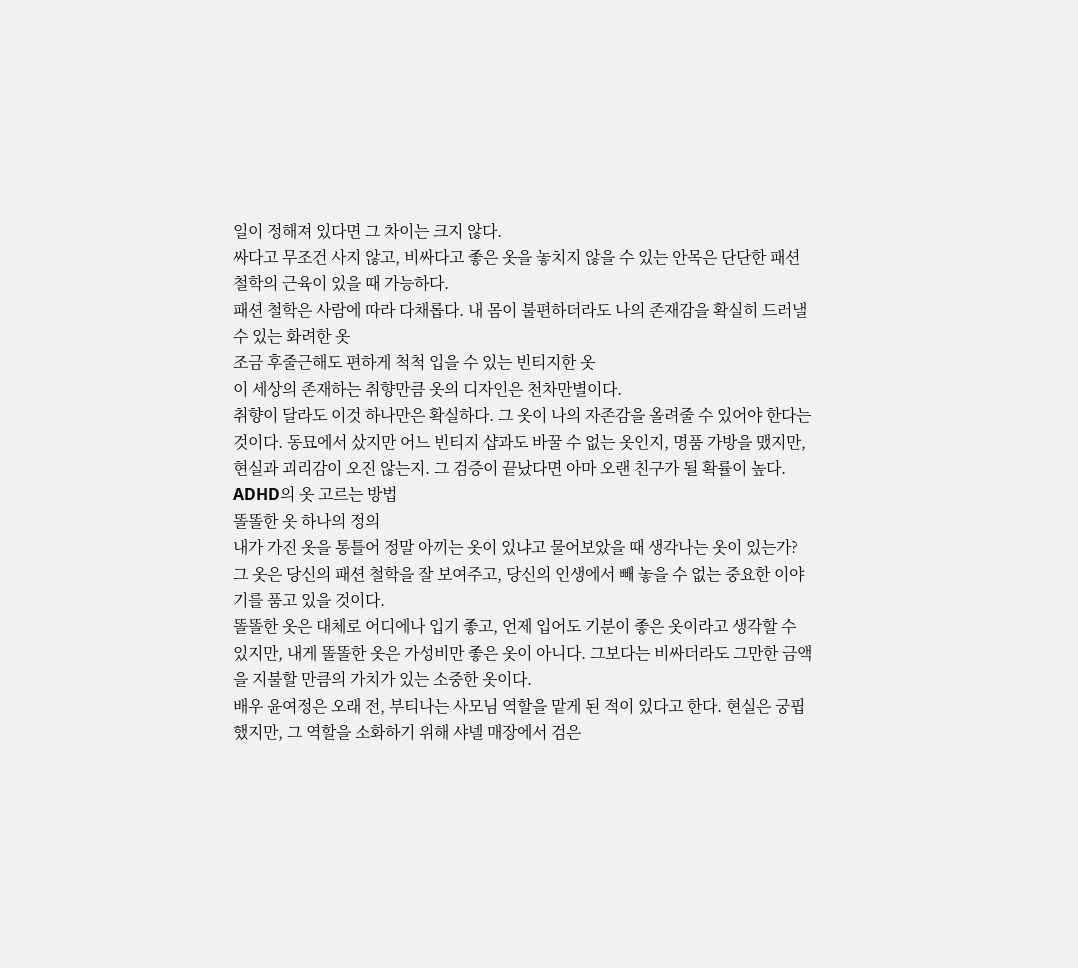일이 정해져 있다면 그 차이는 크지 않다.
싸다고 무조건 사지 않고, 비싸다고 좋은 옷을 놓치지 않을 수 있는 안목은 단단한 패션 철학의 근육이 있을 때 가능하다.
패션 철학은 사람에 따라 다채롭다. 내 몸이 불편하더라도 나의 존재감을 확실히 드러낼 수 있는 화려한 옷
조금 후줄근해도 편하게 척척 입을 수 있는 빈티지한 옷
이 세상의 존재하는 취향만큼 옷의 디자인은 천차만별이다.
취향이 달라도 이것 하나만은 확실하다. 그 옷이 나의 자존감을 올려줄 수 있어야 한다는 것이다. 동묘에서 샀지만 어느 빈티지 샵과도 바꿀 수 없는 옷인지, 명품 가방을 맸지만, 현실과 괴리감이 오진 않는지. 그 검증이 끝났다면 아마 오랜 친구가 될 확률이 높다.
ADHD의 옷 고르는 방법
똘똘한 옷 하나의 정의
내가 가진 옷을 통틀어 정말 아끼는 옷이 있냐고 물어보았을 때 생각나는 옷이 있는가? 그 옷은 당신의 패션 철학을 잘 보여주고, 당신의 인생에서 빼 놓을 수 없는 중요한 이야기를 품고 있을 것이다.
똘똘한 옷은 대체로 어디에나 입기 좋고, 언제 입어도 기분이 좋은 옷이라고 생각할 수 있지만, 내게 똘똘한 옷은 가성비만 좋은 옷이 아니다. 그보다는 비싸더라도 그만한 금액을 지불할 만큼의 가치가 있는 소중한 옷이다.
배우 윤여정은 오래 전, 부티나는 사모님 역할을 맡게 된 적이 있다고 한다. 현실은 궁핍했지만, 그 역할을 소화하기 위해 샤넬 매장에서 검은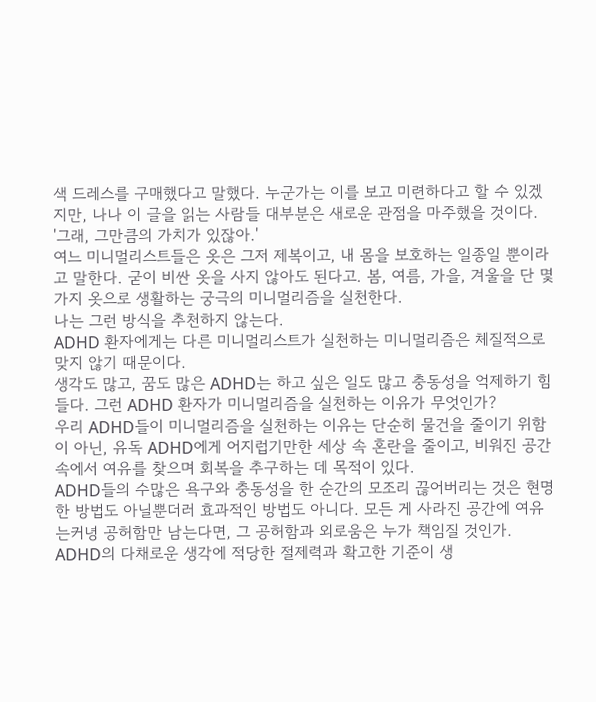색 드레스를 구매했다고 말했다. 누군가는 이를 보고 미련하다고 할 수 있겠지만, 나나 이 글을 읽는 사람들 대부분은 새로운 관점을 마주했을 것이다.
'그래, 그만큼의 가치가 있잖아.'
여느 미니멀리스트들은 옷은 그저 제복이고, 내 몸을 보호하는 일종일 뿐이라고 말한다. 굳이 비싼 옷을 사지 않아도 된다고. 봄, 여름, 가을, 겨울을 단 몇 가지 옷으로 생활하는 궁극의 미니멀리즘을 실천한다.
나는 그런 방식을 추천하지 않는다.
ADHD 환자에게는 다른 미니멀리스트가 실천하는 미니멀리즘은 체질적으로 맞지 않기 때문이다.
생각도 많고, 꿈도 많은 ADHD는 하고 싶은 일도 많고 충동성을 억제하기 힘들다. 그런 ADHD 환자가 미니멀리즘을 실천하는 이유가 무엇인가?
우리 ADHD들이 미니멀리즘을 실천하는 이유는 단순히 물건을 줄이기 위함이 아닌, 유독 ADHD에게 어지럽기만한 세상 속 혼란을 줄이고, 비워진 공간 속에서 여유를 찾으며 회복을 추구하는 데 목적이 있다.
ADHD들의 수많은 욕구와 충동성을 한 순간의 모조리 끊어버리는 것은 현명한 방법도 아닐뿐더러 효과적인 방법도 아니다. 모든 게 사라진 공간에 여유는커녕 공허함만 남는다면, 그 공허함과 외로움은 누가 책임질 것인가.
ADHD의 다채로운 생각에 적당한 절제력과 확고한 기준이 생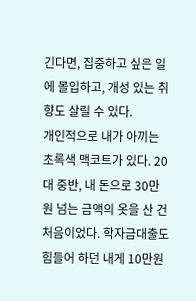긴다면, 집중하고 싶은 일에 몰입하고, 개성 있는 취향도 살릴 수 있다.
개인적으로 내가 아끼는 초록색 맥코트가 있다. 20대 중반, 내 돈으로 30만원 넘는 금액의 옷을 산 건 처음이었다. 학자금대출도 힘들어 하던 내게 10만원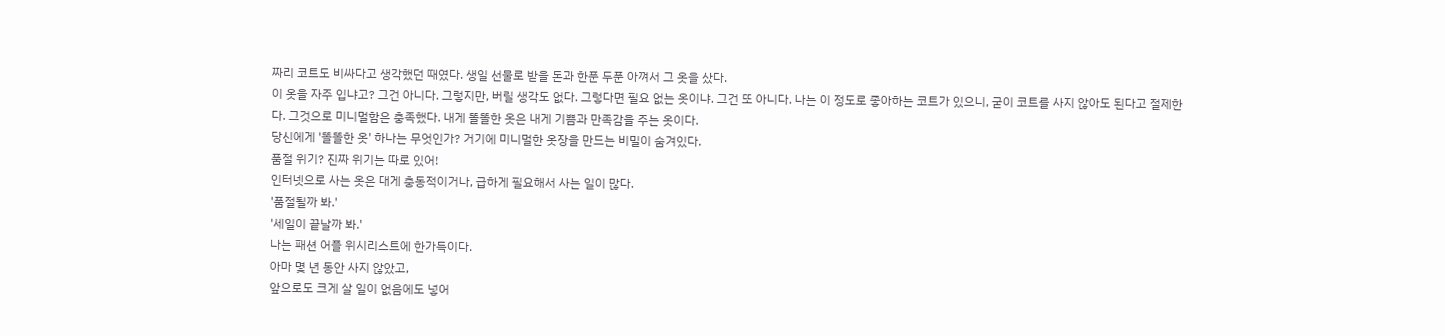짜리 코트도 비싸다고 생각했던 때였다. 생일 선물로 받을 돈과 한푼 두푼 아껴서 그 옷을 샀다.
이 옷을 자주 입냐고? 그건 아니다. 그렇지만, 버릴 생각도 없다. 그렇다면 필요 없는 옷이냐. 그건 또 아니다. 나는 이 정도로 좋아하는 코트가 있으니, 굳이 코트를 사지 않아도 된다고 절제한다. 그것으로 미니멀함은 충족했다. 내게 똘똘한 옷은 내게 기쁨과 만족감을 주는 옷이다.
당신에게 '똘똘한 옷' 하나는 무엇인가? 거기에 미니멀한 옷장을 만드는 비밀이 숨겨있다.
품절 위기? 진짜 위기는 따로 있어!
인터넷으로 사는 옷은 대게 충동적이거나, 급하게 필요해서 사는 일이 많다.
'품절될까 봐.'
'세일이 끝날까 봐.'
나는 패션 어플 위시리스트에 한가득이다.
아마 몇 년 동안 사지 않았고,
앞으로도 크게 살 일이 없음에도 넣어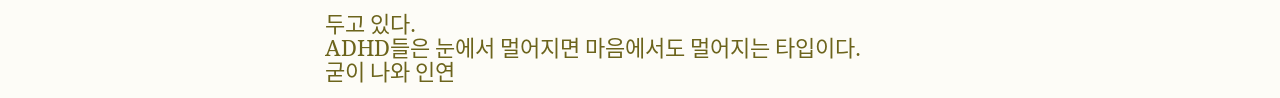두고 있다.
ADHD들은 눈에서 멀어지면 마음에서도 멀어지는 타입이다.
굳이 나와 인연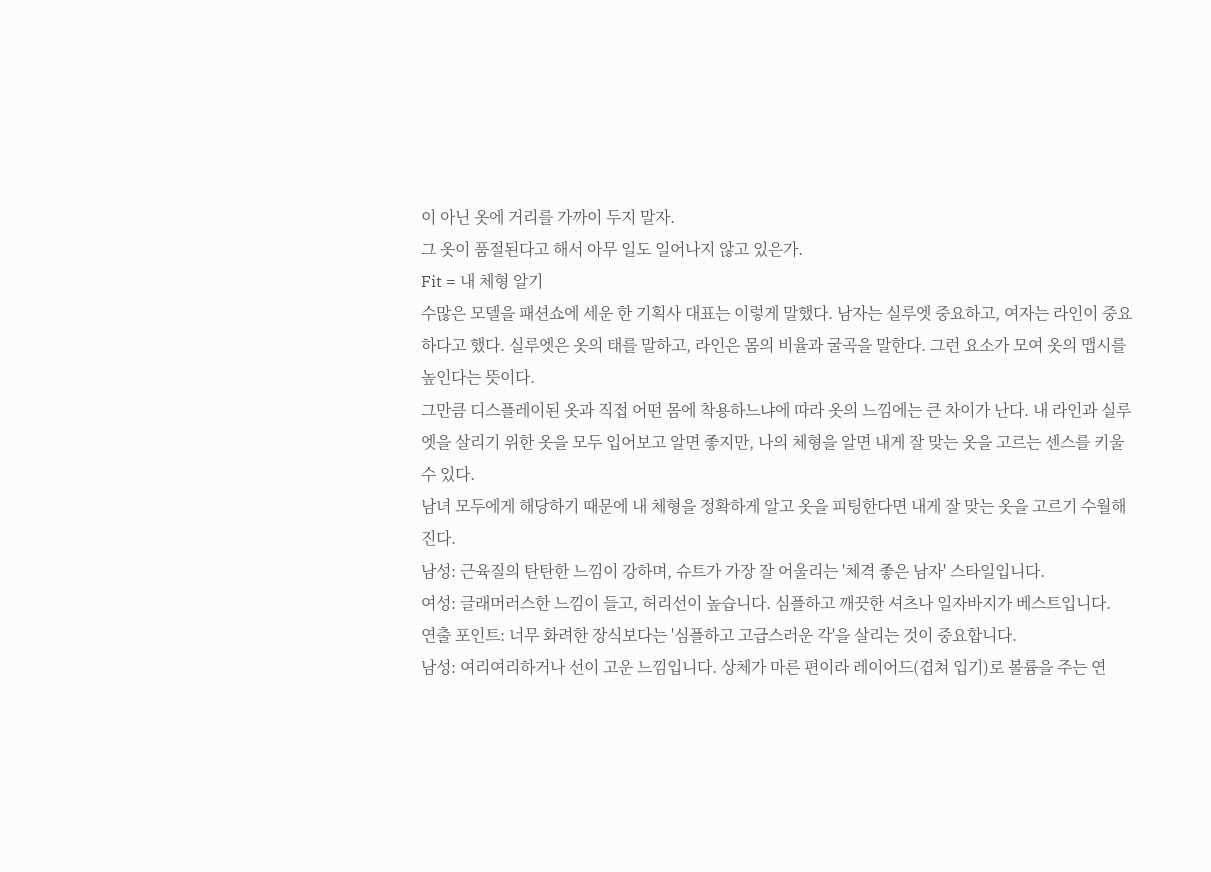이 아닌 옷에 거리를 가까이 두지 말자.
그 옷이 품절된다고 해서 아무 일도 일어나지 않고 있은가.
Fit = 내 체형 알기
수많은 모델을 패션쇼에 세운 한 기획사 대표는 이렇게 말했다. 남자는 실루엣 중요하고, 여자는 라인이 중요하다고 했다. 실루엣은 옷의 태를 말하고, 라인은 몸의 비율과 굴곡을 말한다. 그런 요소가 모여 옷의 맵시를 높인다는 뜻이다.
그만큼 디스플레이된 옷과 직접 어떤 몸에 착용하느냐에 따라 옷의 느낌에는 큰 차이가 난다. 내 라인과 실루엣을 살리기 위한 옷을 모두 입어보고 알면 좋지만, 나의 체형을 알면 내게 잘 맞는 옷을 고르는 센스를 키울 수 있다.
남녀 모두에게 해당하기 때문에 내 체형을 정확하게 알고 옷을 피팅한다면 내게 잘 맞는 옷을 고르기 수월해진다.
남성: 근육질의 탄탄한 느낌이 강하며, 슈트가 가장 잘 어울리는 '체격 좋은 남자' 스타일입니다.
여성: 글래머러스한 느낌이 들고, 허리선이 높습니다. 심플하고 깨끗한 셔츠나 일자바지가 베스트입니다.
연출 포인트: 너무 화려한 장식보다는 '심플하고 고급스러운 각'을 살리는 것이 중요합니다.
남성: 여리여리하거나 선이 고운 느낌입니다. 상체가 마른 편이라 레이어드(겹쳐 입기)로 볼륨을 주는 연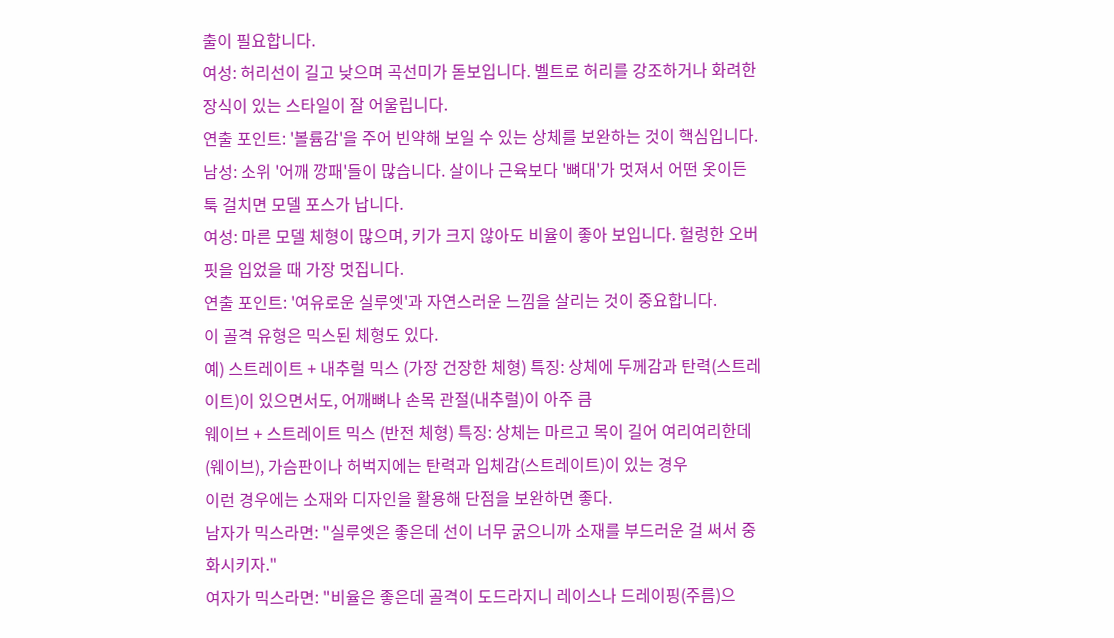출이 필요합니다.
여성: 허리선이 길고 낮으며 곡선미가 돋보입니다. 벨트로 허리를 강조하거나 화려한 장식이 있는 스타일이 잘 어울립니다.
연출 포인트: '볼륨감'을 주어 빈약해 보일 수 있는 상체를 보완하는 것이 핵심입니다.
남성: 소위 '어깨 깡패'들이 많습니다. 살이나 근육보다 '뼈대'가 멋져서 어떤 옷이든 툭 걸치면 모델 포스가 납니다.
여성: 마른 모델 체형이 많으며, 키가 크지 않아도 비율이 좋아 보입니다. 헐렁한 오버핏을 입었을 때 가장 멋집니다.
연출 포인트: '여유로운 실루엣'과 자연스러운 느낌을 살리는 것이 중요합니다.
이 골격 유형은 믹스된 체형도 있다.
예) 스트레이트 + 내추럴 믹스 (가장 건장한 체형) 특징: 상체에 두께감과 탄력(스트레이트)이 있으면서도, 어깨뼈나 손목 관절(내추럴)이 아주 큼
웨이브 + 스트레이트 믹스 (반전 체형) 특징: 상체는 마르고 목이 길어 여리여리한데(웨이브), 가슴판이나 허벅지에는 탄력과 입체감(스트레이트)이 있는 경우
이런 경우에는 소재와 디자인을 활용해 단점을 보완하면 좋다.
남자가 믹스라면: "실루엣은 좋은데 선이 너무 굵으니까 소재를 부드러운 걸 써서 중화시키자."
여자가 믹스라면: "비율은 좋은데 골격이 도드라지니 레이스나 드레이핑(주름)으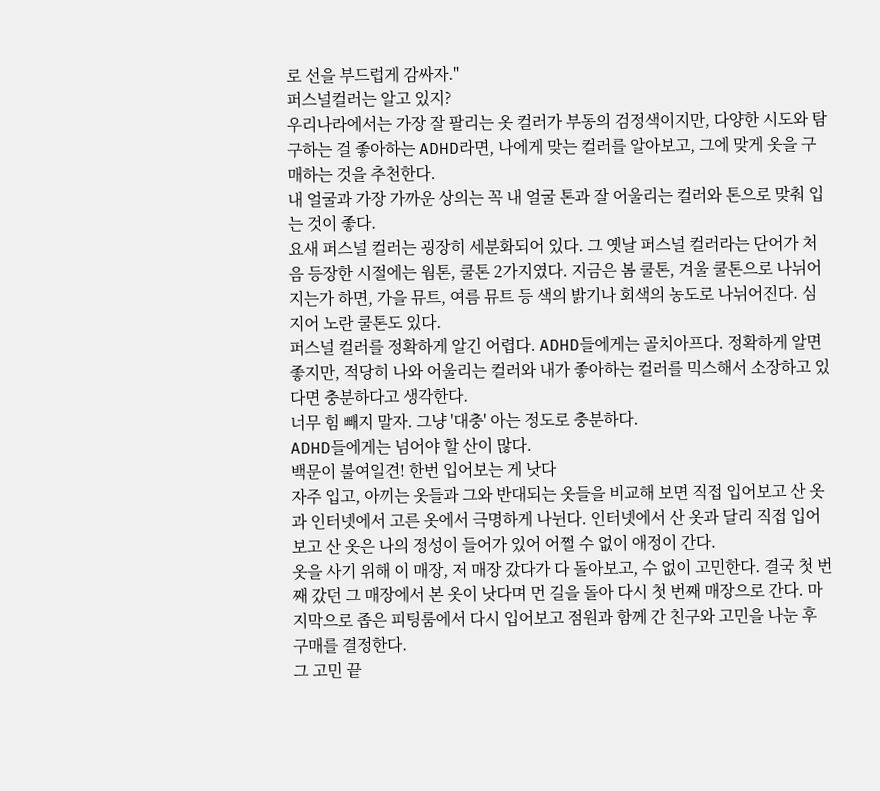로 선을 부드럽게 감싸자."
퍼스널컬러는 알고 있지?
우리나라에서는 가장 잘 팔리는 옷 컬러가 부동의 검정색이지만, 다양한 시도와 탐구하는 걸 좋아하는 ADHD라면, 나에게 맞는 컬러를 알아보고, 그에 맞게 옷을 구매하는 것을 추천한다.
내 얼굴과 가장 가까운 상의는 꼭 내 얼굴 톤과 잘 어울리는 컬러와 톤으로 맞춰 입는 것이 좋다.
요새 퍼스널 컬러는 굉장히 세분화되어 있다. 그 옛날 퍼스널 컬러라는 단어가 처음 등장한 시절에는 웜톤, 쿨톤 2가지였다. 지금은 봄 쿨톤, 겨울 쿨톤으로 나뉘어 지는가 하면, 가을 뮤트, 여름 뮤트 등 색의 밝기나 회색의 농도로 나뉘어진다. 심지어 노란 쿨톤도 있다.
퍼스널 컬러를 정확하게 알긴 어렵다. ADHD들에게는 골치아프다. 정확하게 알면 좋지만, 적당히 나와 어울리는 컬러와 내가 좋아하는 컬러를 믹스해서 소장하고 있다면 충분하다고 생각한다.
너무 힘 빼지 말자. 그냥 '대충' 아는 정도로 충분하다.
ADHD들에게는 넘어야 할 산이 많다.
백문이 불여일견! 한번 입어보는 게 낫다
자주 입고, 아끼는 옷들과 그와 반대되는 옷들을 비교해 보면 직접 입어보고 산 옷과 인터넷에서 고른 옷에서 극명하게 나뉜다. 인터넷에서 산 옷과 달리 직접 입어보고 산 옷은 나의 정성이 들어가 있어 어쩔 수 없이 애정이 간다.
옷을 사기 위해 이 매장, 저 매장 갔다가 다 돌아보고, 수 없이 고민한다. 결국 첫 번째 갔던 그 매장에서 본 옷이 낫다며 먼 길을 돌아 다시 첫 번째 매장으로 간다. 마지막으로 좁은 피팅룸에서 다시 입어보고 점원과 함께 간 친구와 고민을 나눈 후 구매를 결정한다.
그 고민 끝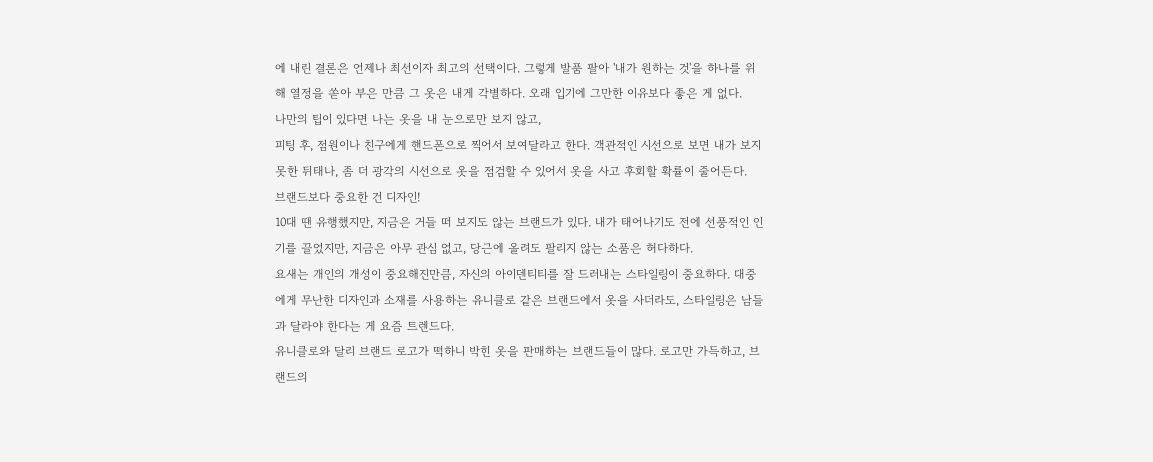에 내린 결론은 언제나 최선이자 최고의 선택이다. 그렇게 발품 팔아 '내가 원하는 것'을 하나를 위해 열정을 쏟아 부은 만큼 그 옷은 내게 각별하다. 오래 입기에 그만한 이유보다 좋은 게 없다.
나만의 팁이 있다면 나는 옷을 내 눈으로만 보지 않고,
피팅 후, 점원이나 친구에게 핸드폰으로 찍어서 보여달라고 한다. 객관적인 시선으로 보면 내가 보지 못한 뒤태나, 좀 더 광각의 시선으로 옷을 점검할 수 있어서 옷을 사고 후회할 확률이 줄어든다.
브랜드보다 중요한 건 디자인!
10대 땐 유행했지만, 지금은 거들 떠 보지도 않는 브랜드가 있다. 내가 태어나기도 전에 선풍적인 인기를 끌었지만, 지금은 아무 관심 없고, 당근에 올려도 팔리지 않는 소품은 허다하다.
요새는 개인의 개성이 중요해진만큼, 자신의 아이덴티티를 잘 드러내는 스타일링이 중요하다. 대중에게 무난한 디자인과 소재를 사용하는 유니클로 같은 브랜드에서 옷을 사더라도, 스타일링은 남들과 달라야 한다는 게 요즘 트렌드다.
유니클로와 달리 브랜드 로고가 떡하니 박힌 옷을 판매하는 브랜드들이 많다. 로고만 가득하고, 브랜드의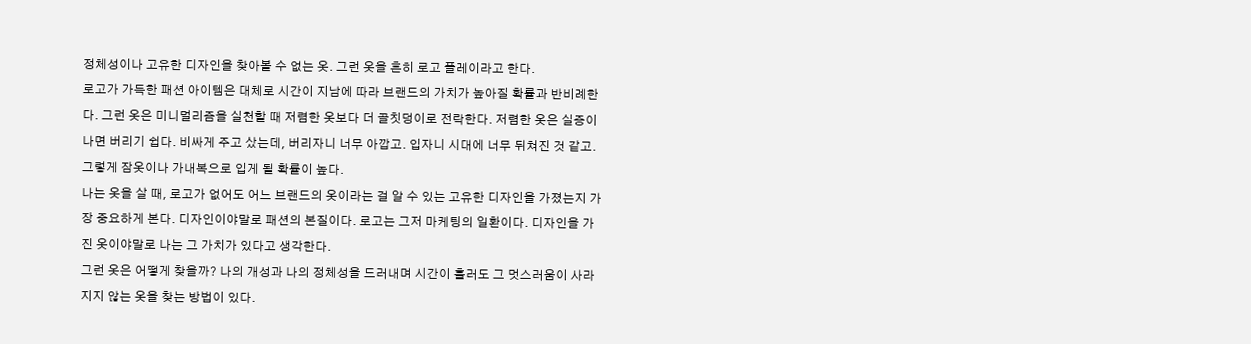정체성이나 고유한 디자인을 찾아볼 수 없는 옷. 그런 옷을 흔히 로고 플레이라고 한다.
로고가 가득한 패션 아이템은 대체로 시간이 지남에 따라 브랜드의 가치가 높아질 확률과 반비례한다. 그런 옷은 미니멀리즘을 실천할 때 저렴한 옷보다 더 골칫덩이로 전락한다. 저렴한 옷은 실증이 나면 버리기 쉽다. 비싸게 주고 샀는데, 버리자니 너무 아깝고. 입자니 시대에 너무 뒤쳐진 것 같고. 그렇게 잠옷이나 가내복으로 입게 될 확률이 높다.
나는 옷을 살 때, 로고가 없어도 어느 브랜드의 옷이라는 걸 알 수 있는 고유한 디자인을 가졌는지 가장 중요하게 본다. 디자인이야말로 패션의 본질이다. 로고는 그저 마케팅의 일환이다. 디자인을 가진 옷이야말로 나는 그 가치가 있다고 생각한다.
그런 옷은 어떻게 찾을까? 나의 개성과 나의 정체성을 드러내며 시간이 흘러도 그 멋스러움이 사라지지 않는 옷을 찾는 방법이 있다.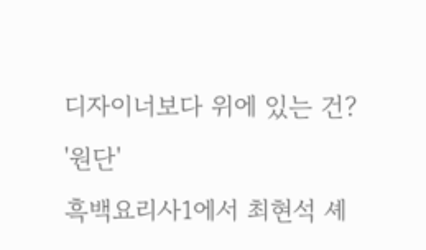디자이너보다 위에 있는 건? '원단'
흑백요리사1에서 최현석 셰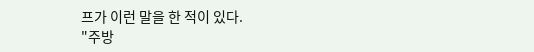프가 이런 말을 한 적이 있다.
"주방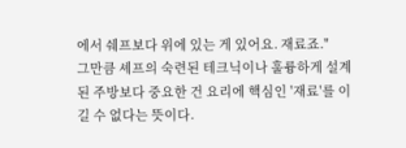에서 쉐프보다 위에 있는 게 있어요. 재료죠."
그만큼 셰프의 숙련된 테크닉이나 훌륭하게 설계된 주방보다 중요한 건 요리에 핵심인 '재료'를 이길 수 없다는 뜻이다.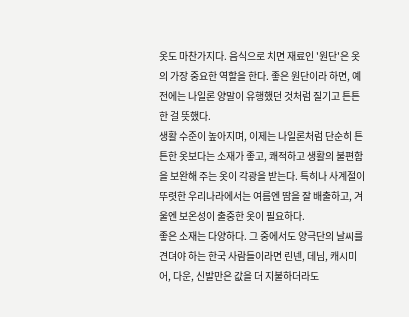옷도 마찬가지다. 음식으로 치면 재료인 '원단'은 옷의 가장 중요한 역할을 한다. 좋은 원단이라 하면, 예전에는 나일론 양말이 유행했던 것처럼 질기고 튼튼한 걸 뜻했다.
생활 수준이 높아지며, 이제는 나일론처럼 단순히 튼튼한 옷보다는 소재가 좋고, 쾌적하고 생활의 불편함을 보완해 주는 옷이 각광을 받는다. 특히나 사계절이 뚜렷한 우리나라에서는 여름엔 땀을 잘 배출하고, 겨울엔 보온성이 출중한 옷이 필요하다.
좋은 소재는 다양하다. 그 중에서도 양극단의 날씨를 견뎌야 하는 한국 사람들이라면 린넨, 데님, 캐시미어, 다운, 신발만은 값을 더 지불하더라도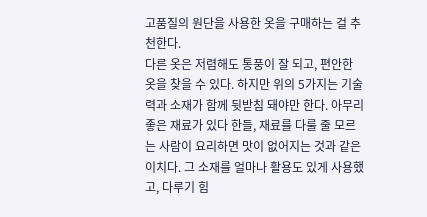고품질의 원단을 사용한 옷을 구매하는 걸 추천한다.
다른 옷은 저렴해도 통풍이 잘 되고, 편안한 옷을 찾을 수 있다. 하지만 위의 5가지는 기술력과 소재가 함께 뒷받침 돼야만 한다. 아무리 좋은 재료가 있다 한들, 재료를 다룰 줄 모르는 사람이 요리하면 맛이 없어지는 것과 같은 이치다. 그 소재를 얼마나 활용도 있게 사용했고, 다루기 힘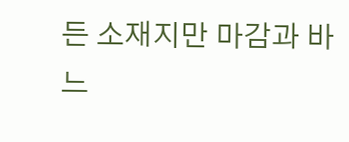든 소재지만 마감과 바느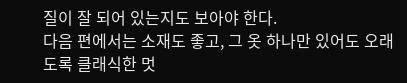질이 잘 되어 있는지도 보아야 한다.
다음 편에서는 소재도 좋고, 그 옷 하나만 있어도 오래도록 클래식한 멋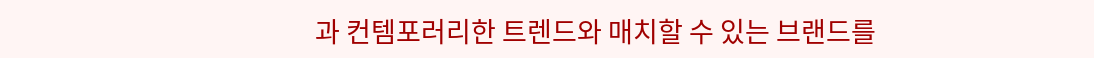과 컨템포러리한 트렌드와 매치할 수 있는 브랜드를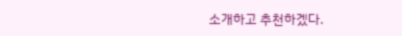소개하고 추천하겠다.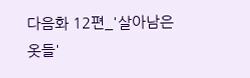다음화 12편_'살아남은 옷들'